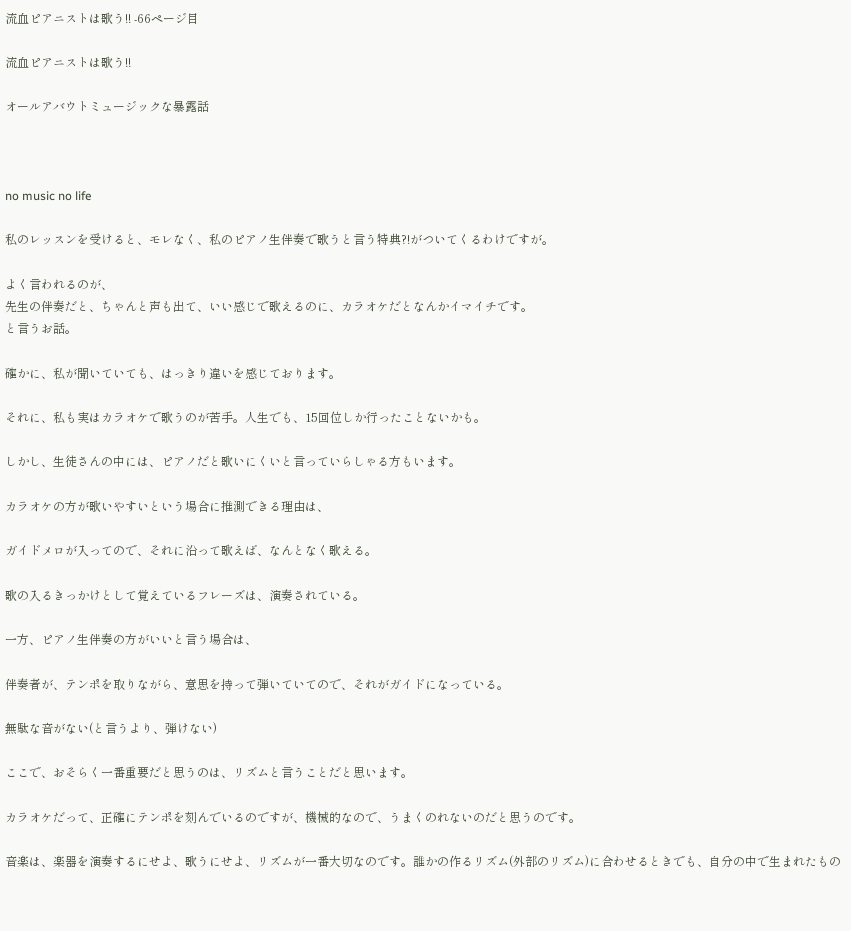流血ピアニストは歌う!! -66ページ目

流血ピアニストは歌う!!

オールアバウトミュージックな暴露話



no music no life

私のレッスンを受けると、モレなく、私のピアノ生伴奏で歌うと言う特典?!がついてくるわけですが。

よく言われるのが、
先生の伴奏だと、ちゃんと声も出て、いい感じで歌えるのに、カラオケだとなんかイマイチです。
と言うお話。

確かに、私が聞いていても、はっきり違いを感じております。

それに、私も実はカラオケで歌うのが苦手。人生でも、15回位しか行ったことないかも。

しかし、生徒さんの中には、ピアノだと歌いにくいと言っていらしゃる方もいます。

カラオケの方が歌いやすいという場合に推測できる理由は、

ガイドメロが入ってので、それに沿って歌えば、なんとなく歌える。

歌の入るきっかけとして覚えているフレーズは、演奏されている。

一方、ピアノ生伴奏の方がいいと言う場合は、

伴奏者が、テンポを取りながら、意思を持って弾いていてので、それがガイドになっている。

無駄な音がない(と言うより、弾けない)

ここで、おそらく一番重要だと思うのは、リズムと言うことだと思います。

カラオケだって、正確にテンポを刻んでいるのですが、機械的なので、うまくのれないのだと思うのです。

音楽は、楽器を演奏するにせよ、歌うにせよ、リズムが一番大切なのです。誰かの作るリズム(外部のリズム)に合わせるときでも、自分の中で生まれたもの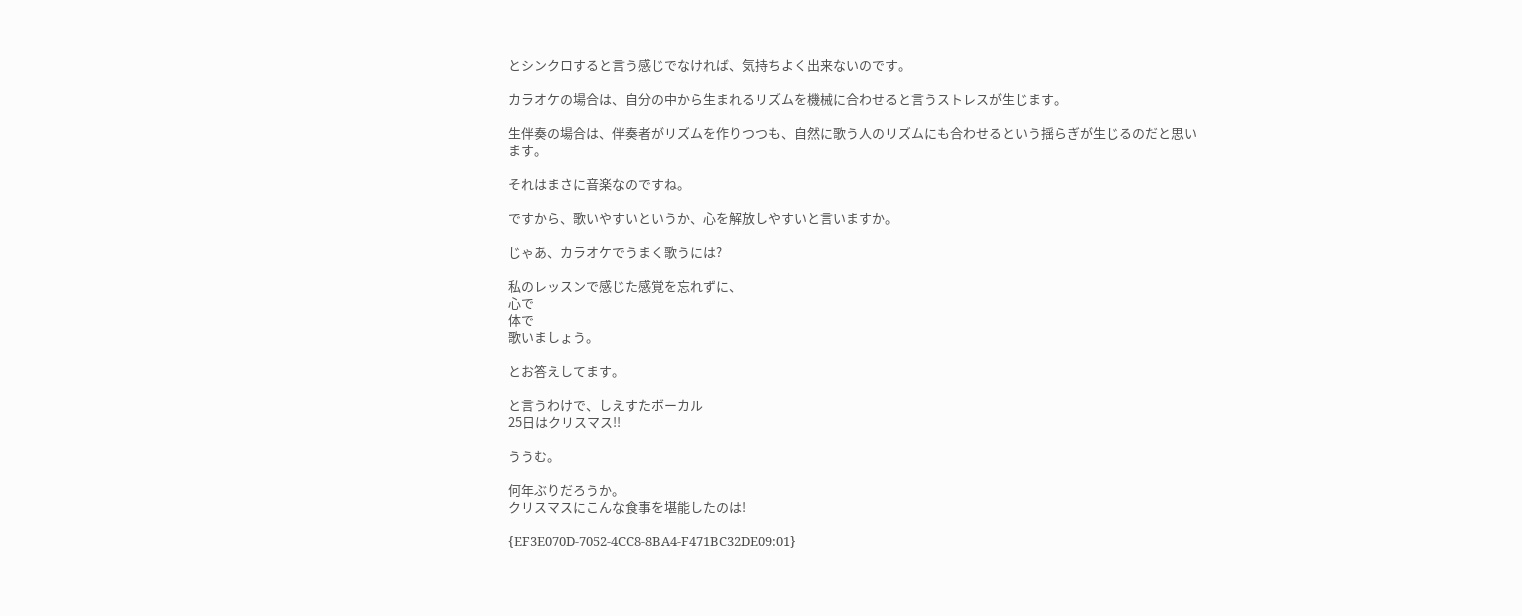とシンクロすると言う感じでなければ、気持ちよく出来ないのです。

カラオケの場合は、自分の中から生まれるリズムを機械に合わせると言うストレスが生じます。

生伴奏の場合は、伴奏者がリズムを作りつつも、自然に歌う人のリズムにも合わせるという揺らぎが生じるのだと思います。

それはまさに音楽なのですね。

ですから、歌いやすいというか、心を解放しやすいと言いますか。

じゃあ、カラオケでうまく歌うには?

私のレッスンで感じた感覚を忘れずに、
心で
体で
歌いましょう。

とお答えしてます。

と言うわけで、しえすたボーカル
25日はクリスマス!!

ううむ。

何年ぶりだろうか。
クリスマスにこんな食事を堪能したのは!

{EF3E070D-7052-4CC8-8BA4-F471BC32DE09:01}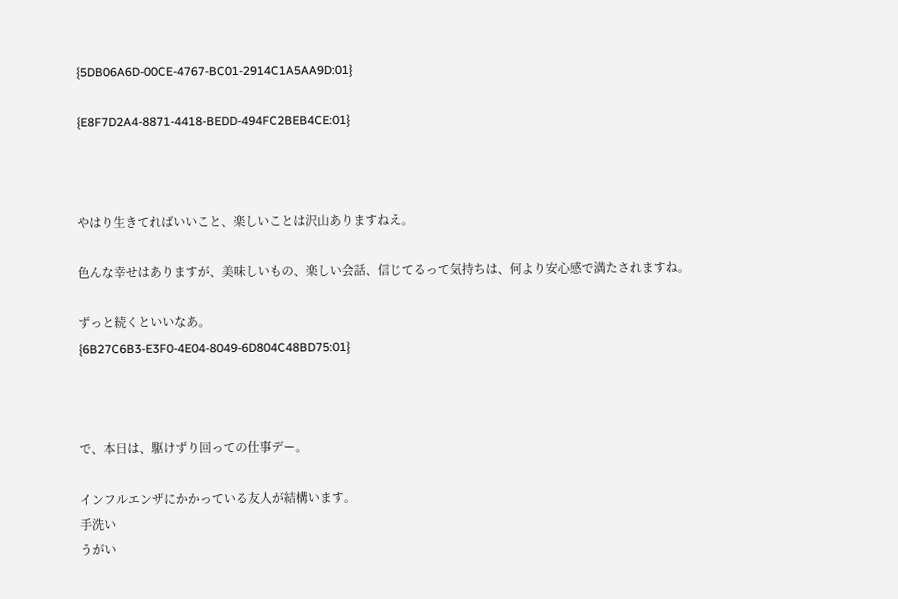{5DB06A6D-00CE-4767-BC01-2914C1A5AA9D:01}

{E8F7D2A4-8871-4418-BEDD-494FC2BEB4CE:01}



やはり生きてればいいこと、楽しいことは沢山ありますねえ。

色んな幸せはありますが、美味しいもの、楽しい会話、信じてるって気持ちは、何より安心感で満たされますね。

ずっと続くといいなあ。
{6B27C6B3-E3F0-4E04-8049-6D804C48BD75:01}



で、本日は、駆けずり回っての仕事デー。

インフルエンザにかかっている友人が結構います。
手洗い
うがい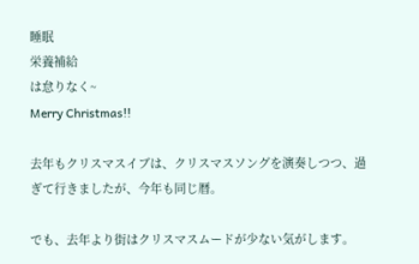睡眠
栄養補給
は怠りなく~
Merry Christmas!!

去年もクリスマスイブは、クリスマスソングを演奏しつつ、過ぎて行きましたが、今年も同じ暦。

でも、去年より街はクリスマスムードが少ない気がします。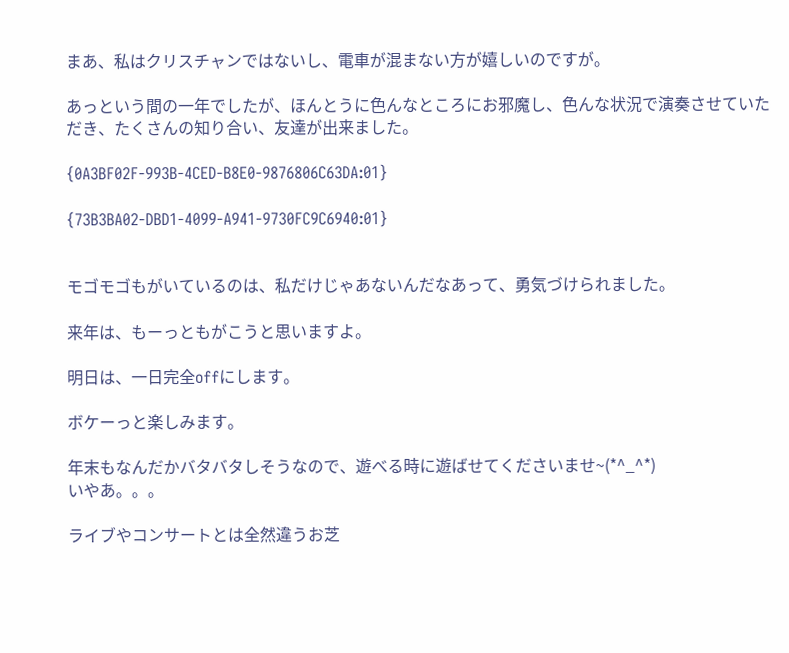まあ、私はクリスチャンではないし、電車が混まない方が嬉しいのですが。

あっという間の一年でしたが、ほんとうに色んなところにお邪魔し、色んな状況で演奏させていただき、たくさんの知り合い、友達が出来ました。

{0A3BF02F-993B-4CED-B8E0-9876806C63DA:01}

{73B3BA02-DBD1-4099-A941-9730FC9C6940:01}


モゴモゴもがいているのは、私だけじゃあないんだなあって、勇気づけられました。

来年は、もーっともがこうと思いますよ。

明日は、一日完全offにします。

ボケーっと楽しみます。

年末もなんだかバタバタしそうなので、遊べる時に遊ばせてくださいませ~(*^_^*)
いやあ。。。

ライブやコンサートとは全然違うお芝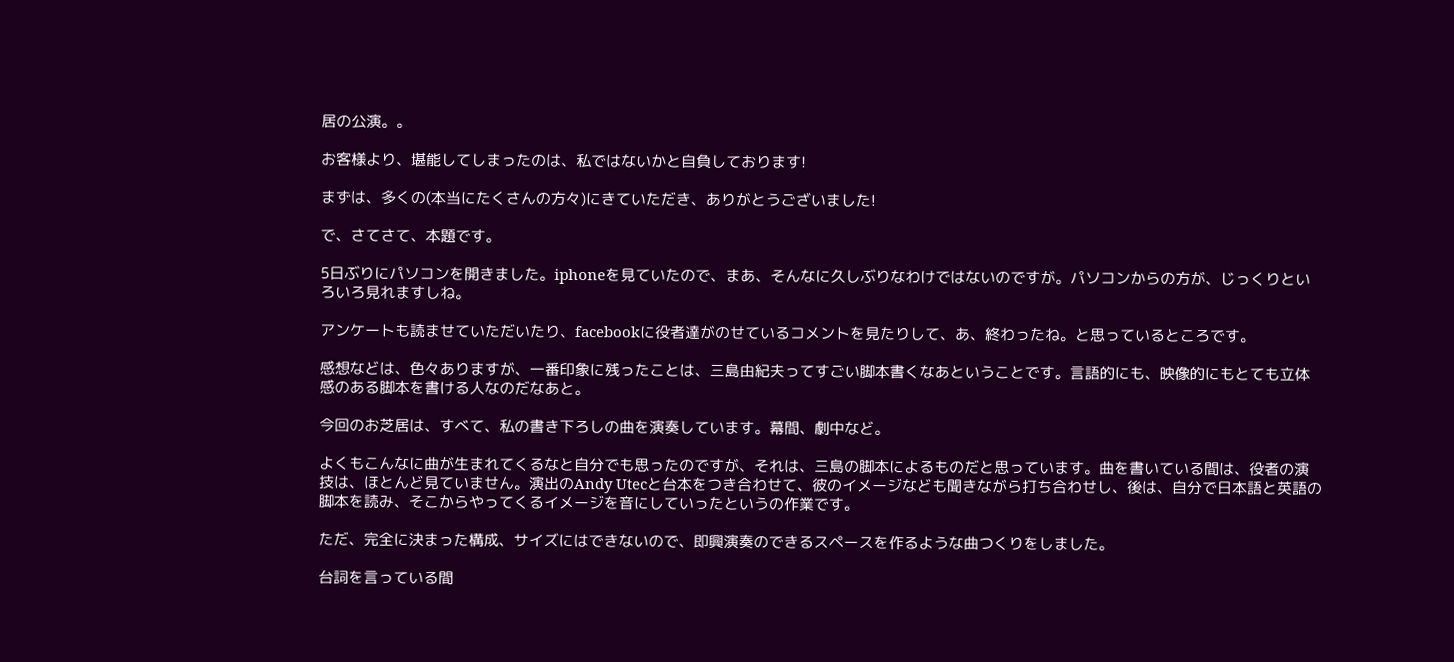居の公演。。

お客様より、堪能してしまったのは、私ではないかと自負しております!

まずは、多くの(本当にたくさんの方々)にきていただき、ありがとうございました!

で、さてさて、本題です。

5日ぶりにパソコンを開きました。iphoneを見ていたので、まあ、そんなに久しぶりなわけではないのですが。パソコンからの方が、じっくりといろいろ見れますしね。

アンケートも読ませていただいたり、facebookに役者達がのせているコメントを見たりして、あ、終わったね。と思っているところです。

感想などは、色々ありますが、一番印象に残ったことは、三島由紀夫ってすごい脚本書くなあということです。言語的にも、映像的にもとても立体感のある脚本を書ける人なのだなあと。

今回のお芝居は、すべて、私の書き下ろしの曲を演奏しています。幕間、劇中など。

よくもこんなに曲が生まれてくるなと自分でも思ったのですが、それは、三島の脚本によるものだと思っています。曲を書いている間は、役者の演技は、ほとんど見ていません。演出のAndy Utecと台本をつき合わせて、彼のイメージなども聞きながら打ち合わせし、後は、自分で日本語と英語の脚本を読み、そこからやってくるイメージを音にしていったというの作業です。

ただ、完全に決まった構成、サイズにはできないので、即興演奏のできるスペースを作るような曲つくりをしました。

台詞を言っている間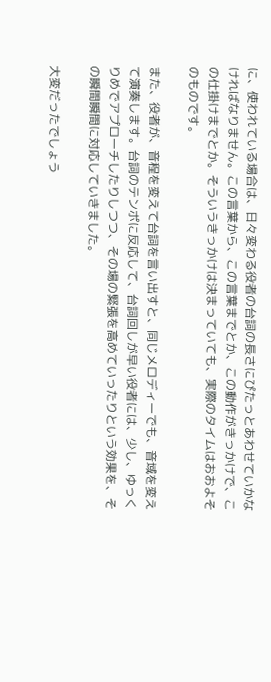に、使われている場合は、日々変わる役者の台詞の長さにぴたっとあわせていかなければなりません。この言葉から、この言葉までとか、この動作がきっかけで、この仕掛けまでとか。そういうきっかけは決まっていても、実際のタイムはおおよそのものです。

また、役者が、音程を変えて台詞を言い出すと、同じメロディーでも、音域を変えて演奏します。台詞のテンポに反応して、台詞回しが早い役者には、少し、ゆっくりめでアプローチしたりしつつ、その場の緊張を高めていったりという効果を、その瞬間瞬間に対応していきました。

大変だったでしょう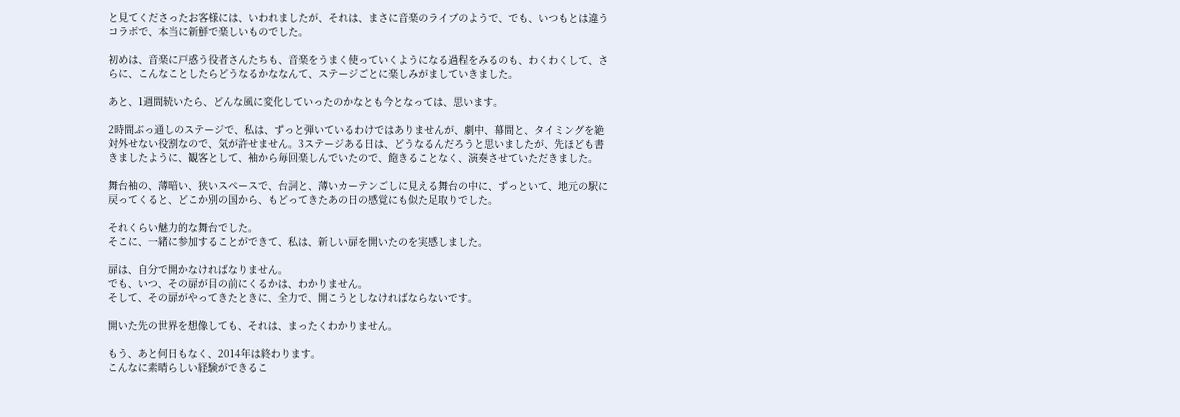と見てくださったお客様には、いわれましたが、それは、まさに音楽のライブのようで、でも、いつもとは違うコラボで、本当に新鮮で楽しいものでした。

初めは、音楽に戸惑う役者さんたちも、音楽をうまく使っていくようになる過程をみるのも、わくわくして、さらに、こんなことしたらどうなるかななんて、ステージごとに楽しみがましていきました。

あと、1週間続いたら、どんな風に変化していったのかなとも今となっては、思います。

2時間ぶっ通しのステージで、私は、ずっと弾いているわけではありませんが、劇中、幕間と、タイミングを絶対外せない役割なので、気が許せません。3ステージある日は、どうなるんだろうと思いましたが、先ほども書きましたように、観客として、袖から毎回楽しんでいたので、飽きることなく、演奏させていただきました。

舞台袖の、薄暗い、狭いスペースで、台詞と、薄いカーテンごしに見える舞台の中に、ずっといて、地元の駅に戻ってくると、どこか別の国から、もどってきたあの日の感覚にも似た足取りでした。

それくらい魅力的な舞台でした。
そこに、一緒に参加することができて、私は、新しい扉を開いたのを実感しました。

扉は、自分で開かなければなりません。
でも、いつ、その扉が目の前にくるかは、わかりません。
そして、その扉がやってきたときに、全力で、開こうとしなければならないです。

開いた先の世界を想像しても、それは、まったくわかりません。

もう、あと何日もなく、2014年は終わります。
こんなに素晴らしい経験ができるこ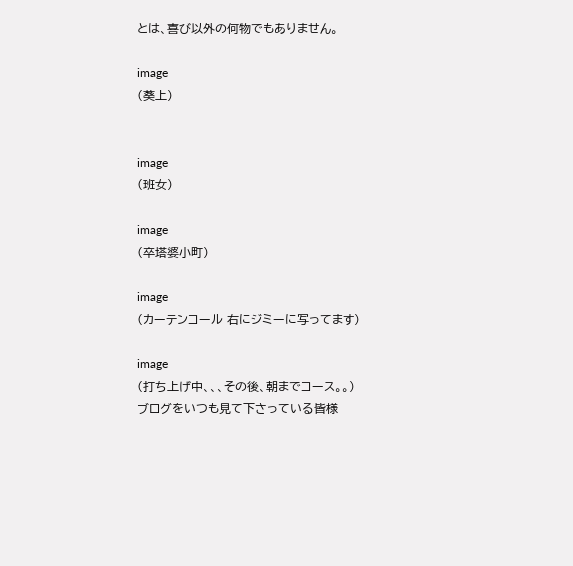とは、喜び以外の何物でもありません。

image
(葵上)


image
(班女)

image
(卒塔婆小町)

image
(カーテンコール 右にジミーに写ってます)

image
(打ち上げ中、、、その後、朝までコース。。)
ブログをいつも見て下さっている皆様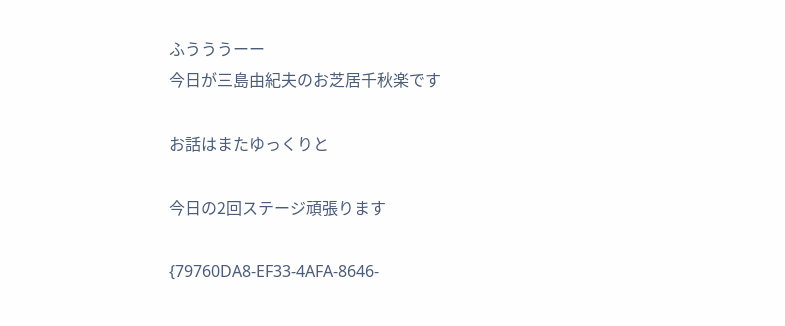ふうううーー
今日が三島由紀夫のお芝居千秋楽です

お話はまたゆっくりと

今日の2回ステージ頑張ります

{79760DA8-EF33-4AFA-8646-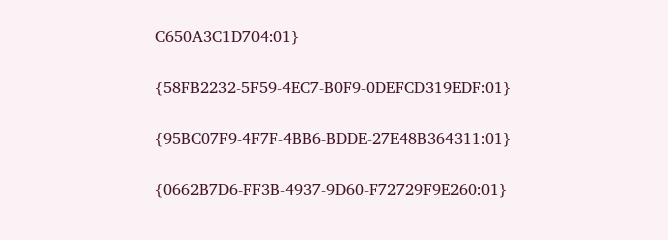C650A3C1D704:01}

{58FB2232-5F59-4EC7-B0F9-0DEFCD319EDF:01}

{95BC07F9-4F7F-4BB6-BDDE-27E48B364311:01}

{0662B7D6-FF3B-4937-9D60-F72729F9E260:01}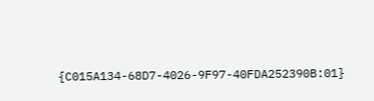{C015A134-68D7-4026-9F97-40FDA252390B:01}